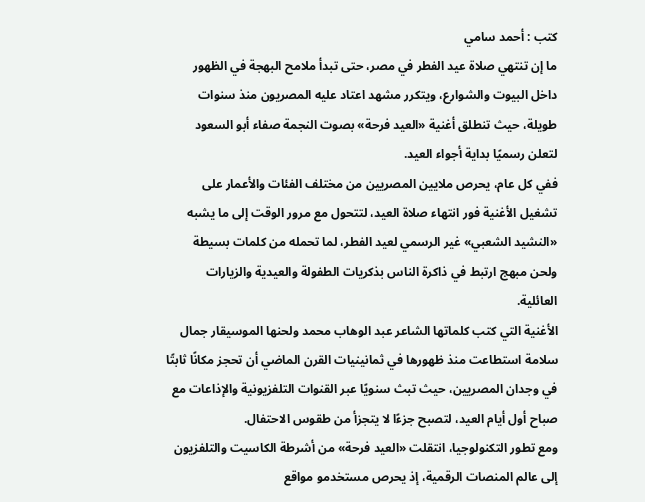كتب : أحمد سامي
ما إن تنتهي صلاة عيد الفطر في مصر، حتى تبدأ ملامح البهجة في الظهور داخل البيوت والشوارع، ويتكرر مشهد اعتاد عليه المصريون منذ سنوات طويلة، حيث تنطلق أغنية «العيد فرحة» بصوت النجمة صفاء أبو السعود لتعلن رسميًا بداية أجواء العيد.
ففي كل عام، يحرص ملايين المصريين من مختلف الفئات والأعمار على تشغيل الأغنية فور انتهاء صلاة العيد، لتتحول مع مرور الوقت إلى ما يشبه «النشيد الشعبي» غير الرسمي لعيد الفطر، لما تحمله من كلمات بسيطة ولحن مبهج ارتبط في ذاكرة الناس بذكريات الطفولة والعيدية والزيارات العائلية.
الأغنية التي كتب كلماتها الشاعر عبد الوهاب محمد ولحنها الموسيقار جمال سلامة استطاعت منذ ظهورها في ثمانينيات القرن الماضي أن تحجز مكانًا ثابتًا في وجدان المصريين، حيث تبث سنويًا عبر القنوات التلفزيونية والإذاعات مع صباح أول أيام العيد، لتصبح جزءًا لا يتجزأ من طقوس الاحتفال.
ومع تطور التكنولوجيا، انتقلت «العيد فرحة» من أشرطة الكاسيت والتلفزيون إلى عالم المنصات الرقمية، إذ يحرص مستخدمو مواقع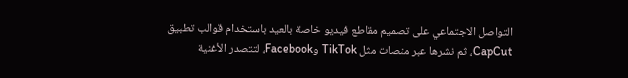التواصل الاجتماعي على تصميم مقاطع فيديو خاصة بالعيد باستخدام قوالب تطبيق CapCut، ثم نشرها عبر منصات مثل TikTok وFacebook، لتتصدر الأغنية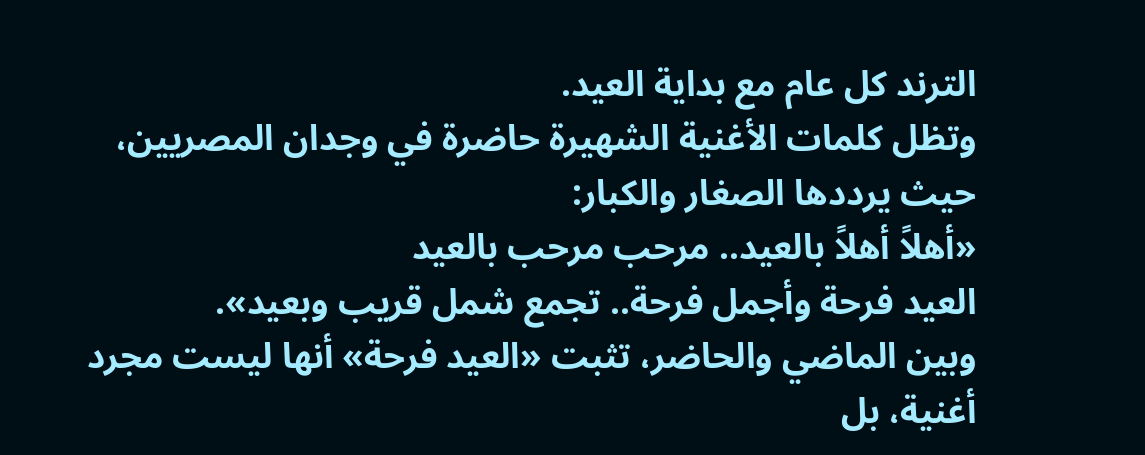الترند كل عام مع بداية العيد.
وتظل كلمات الأغنية الشهيرة حاضرة في وجدان المصريين، حيث يرددها الصغار والكبار:
«أهلاً أهلاً بالعيد.. مرحب مرحب بالعيد
العيد فرحة وأجمل فرحة.. تجمع شمل قريب وبعيد».
وبين الماضي والحاضر، تثبت «العيد فرحة» أنها ليست مجرد أغنية، بل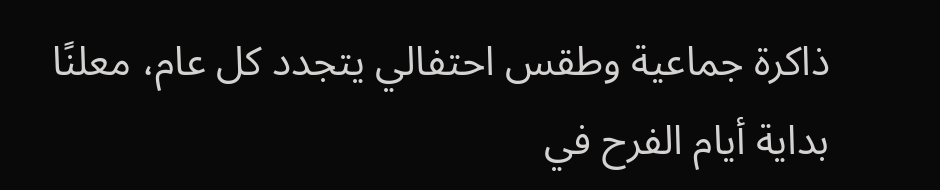ذاكرة جماعية وطقس احتفالي يتجدد كل عام، معلنًا بداية أيام الفرح في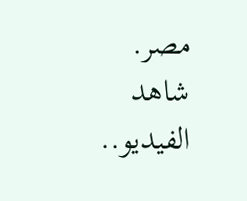مصر.
شاهد الفيديو..